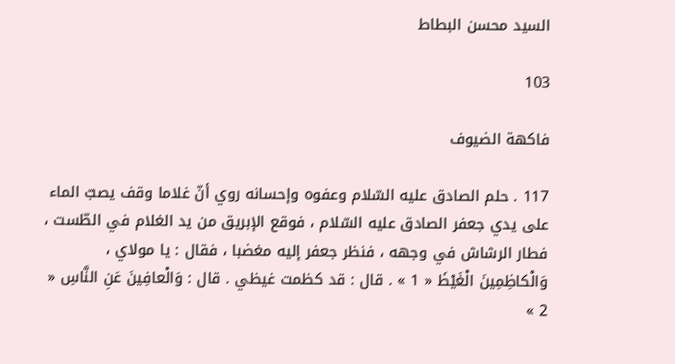السيد محسن البطاط

103

فاكهة الضيوف

117 . حلم الصادق عليه السّلام وعفوه وإحسانه روي أنّ غلاما وقف يصبّ الماء على يدي جعفر الصادق عليه السّلام ، فوقع الإبريق من يد الغلام في الطّست ، فطار الرشاش في وجهه ، فنظر جعفر إليه مغضبا ، فقال : يا مولاي ، وَالْكاظِمِينَ الْغَيْظَ « 1 » . قال : قد كظمت غيظي . قال : وَالْعافِينَ عَنِ النَّاسِ « 2 »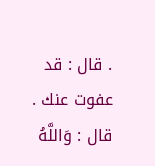. قال : قد عفوت عنك . قال : وَاللَّهُ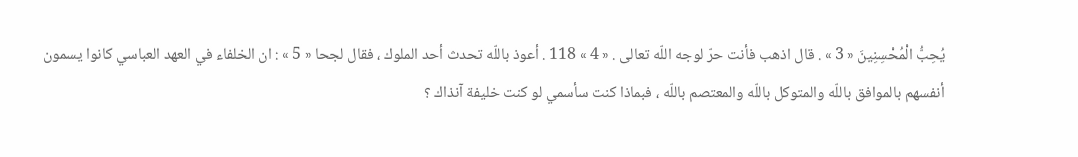يُحِبُّ الْمُحْسِنِينَ « 3 » . قال اذهب فأنت حرّ لوجه اللّه تعالى . « 4 » 118 . أعوذ باللّه تحدث أحد الملوك ، فقال لجحا « 5 » : ان الخلفاء في العهد العباسي كانوا يسمون أنفسهم بالموافق باللّه والمتوكل باللّه والمعتصم باللّه ، فبماذا كنت سأسمي لو كنت خليفة آنذاك ؟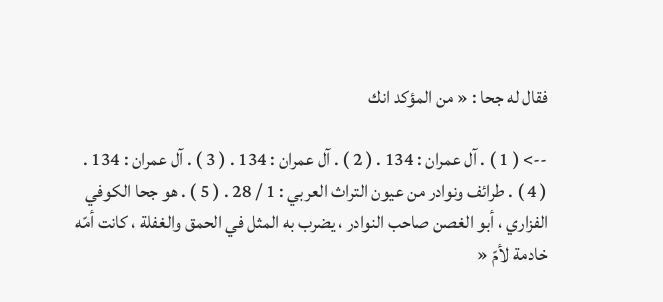فقال له جحا : « من المؤكد انك

--> ( 1 ) . آل عمران : 134 . ( 2 ) . آل عمران : 134 . ( 3 ) . آل عمران : 134 . ( 4 ) . طرائف ونوادر من عيون التراث العربي : 1 / 28 . ( 5 ) . هو جحا الكوفي الفزاري ، أبو الغصن صاحب النوادر ، يضرب به المثل في الحمق والغفلة ، كانت أمّه خادمة لأمّ «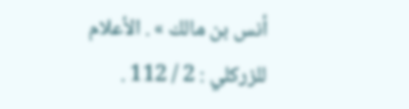أنس بن مالك » . الأعلام للزركلي : 2 / 112 .